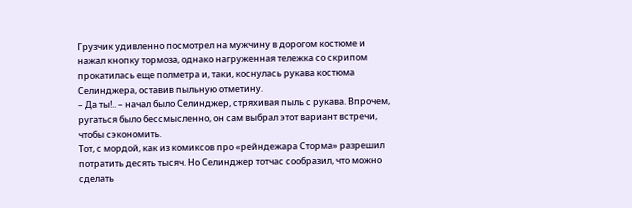Грузчик удивленно посмотрел на мужчину в дорогом костюме и нажал кнопку тормоза, однако нагруженная тележка со скрипом прокатилась еще полметра и, таки, коснулась рукава костюма Селинджера, оставив пыльную отметину.
– Да ты!.. – начал было Селинджер, стряхивая пыль с рукава. Впрочем, ругаться было бессмысленно, он сам выбрал этот вариант встречи, чтобы сэкономить.
Тот, с мордой, как из комиксов про «рейндежара Сторма» разрешил потратить десять тысяч. Но Селинджер тотчас сообразил, что можно сделать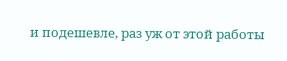и подешевле, раз уж от этой работы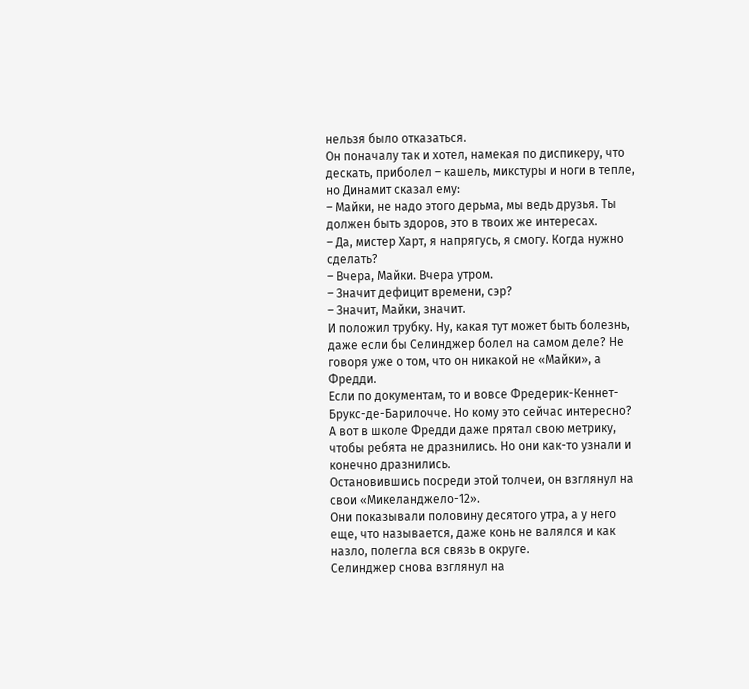нельзя было отказаться.
Он поначалу так и хотел, намекая по диспикеру, что дескать, приболел – кашель, микстуры и ноги в тепле, но Динамит сказал ему:
– Майки, не надо этого дерьма, мы ведь друзья. Ты должен быть здоров, это в твоих же интересах.
– Да, мистер Харт, я напрягусь, я смогу. Когда нужно сделать?
– Вчера, Майки. Вчера утром.
– Значит дефицит времени, сэр?
– Значит, Майки, значит.
И положил трубку. Ну, какая тут может быть болезнь, даже если бы Селинджер болел на самом деле? Не говоря уже о том, что он никакой не «Майки», а Фредди.
Если по документам, то и вовсе Фредерик-Кеннет-Брукс-де-Барилочче. Но кому это сейчас интересно? А вот в школе Фредди даже прятал свою метрику, чтобы ребята не дразнились. Но они как-то узнали и конечно дразнились.
Остановившись посреди этой толчеи, он взглянул на свои «Микеланджело-12».
Они показывали половину десятого утра, а у него еще, что называется, даже конь не валялся и как назло, полегла вся связь в округе.
Селинджер снова взглянул на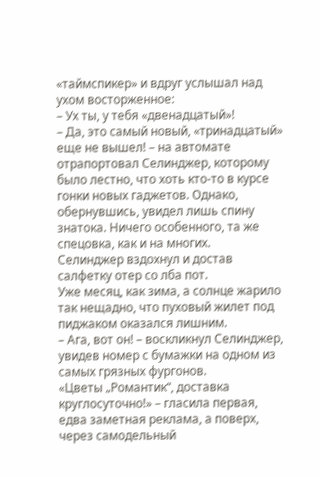«таймспикер» и вдруг услышал над ухом восторженное:
– Ух ты, у тебя «двенадцатый»!
– Да, это самый новый, «тринадцатый» еще не вышел! – на автомате отрапортовал Селинджер, которому было лестно, что хоть кто-то в курсе гонки новых гаджетов. Однако, обернувшись, увидел лишь спину знатока. Ничего особенного, та же спецовка, как и на многих.
Селинджер вздохнул и достав салфетку отер со лба пот.
Уже месяц, как зима, а солнце жарило так нещадно, что пуховый жилет под пиджаком оказался лишним.
– Ага, вот он! – воскликнул Селинджер, увидев номер с бумажки на одном из самых грязных фургонов.
«Цветы „Романтик“, доставка круглосуточно!» – гласила первая, едва заметная реклама, а поверх, через самодельный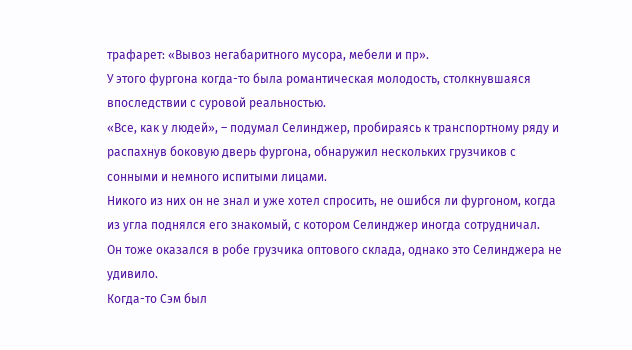трафарет: «Вывоз негабаритного мусора, мебели и пр».
У этого фургона когда-то была романтическая молодость, столкнувшаяся впоследствии с суровой реальностью.
«Все, как у людей», – подумал Селинджер, пробираясь к транспортному ряду и распахнув боковую дверь фургона, обнаружил нескольких грузчиков с сонными и немного испитыми лицами.
Никого из них он не знал и уже хотел спросить, не ошибся ли фургоном, когда из угла поднялся его знакомый, с котором Селинджер иногда сотрудничал.
Он тоже оказался в робе грузчика оптового склада, однако это Селинджера не удивило.
Когда-то Сэм был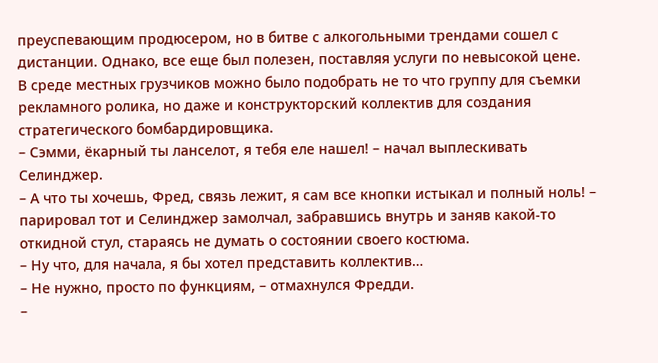преуспевающим продюсером, но в битве с алкогольными трендами сошел с дистанции. Однако, все еще был полезен, поставляя услуги по невысокой цене.
В среде местных грузчиков можно было подобрать не то что группу для съемки рекламного ролика, но даже и конструкторский коллектив для создания стратегического бомбардировщика.
– Сэмми, ёкарный ты ланселот, я тебя еле нашел! – начал выплескивать Селинджер.
– А что ты хочешь, Фред, связь лежит, я сам все кнопки истыкал и полный ноль! – парировал тот и Селинджер замолчал, забравшись внутрь и заняв какой-то откидной стул, стараясь не думать о состоянии своего костюма.
– Ну что, для начала, я бы хотел представить коллектив…
– Не нужно, просто по функциям, – отмахнулся Фредди.
–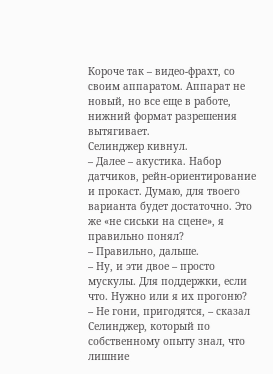Короче так – видео-фрахт, со своим аппаратом. Аппарат не новый, но все еще в работе, нижний формат разрешения вытягивает.
Селинджер кивнул.
– Далее – акустика. Набор датчиков, рейн-ориентирование и прокаст. Думаю, для твоего варианта будет достаточно. Это же «не сиськи на сцене», я правильно понял?
– Правильно, дальше.
– Ну, и эти двое – просто мускулы. Для поддержки, если что. Нужно или я их прогоню?
– Не гони, пригодятся, – сказал Селинджер, который по собственному опыту знал, что лишние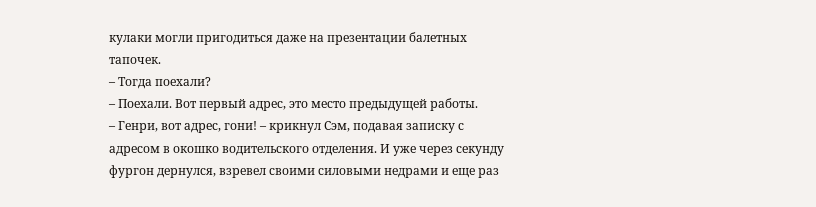кулаки могли пригодиться даже на презентации балетных тапочек.
– Тогда поехали?
– Поехали. Вот первый адрес, это место предыдущей работы.
– Генри, вот адрес, гони! – крикнул Сэм, подавая записку с адресом в окошко водительского отделения. И уже через секунду фургон дернулся, взревел своими силовыми недрами и еще раз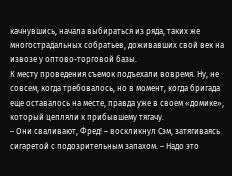качнувшись, начала выбираться из ряда, таких же многострадальных собратьев, доживавших свой век на извозе у оптово-торговой базы.
К месту проведения съемок подъехали вовремя. Ну, не совсем, когда требовалось, но в момент, когда бригада еще оставалось на месте, правда уже в своем «домике», который цепляли к прибывшему тягачу.
– Они сваливают, Фред! – воскликнул Сэм, затягиваясь сигаретой с подозрительным запахом. – Надо это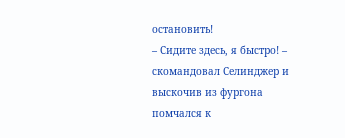остановить!
– Сидите здесь, я быстро! – скомандовал Селинджер и выскочив из фургона помчался к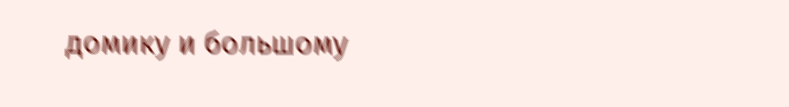домику и большому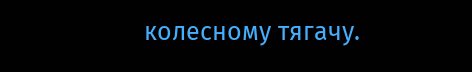колесному тягачу.